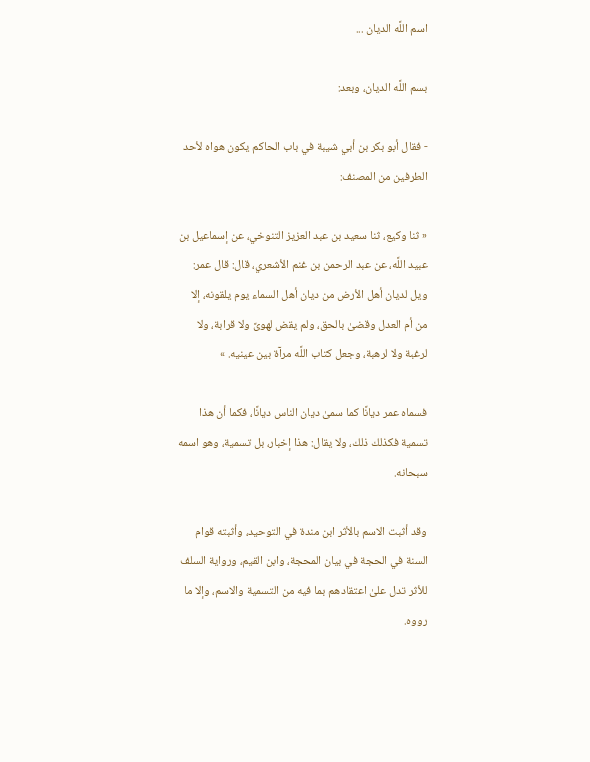اسم اللَّه الديان ...

بسم اللَّه الديان، وبعد:

- فقال أبو بكر بن أبي شيبة في باب الحاكم يكون هواه لأحد الطرفين من المصنف:

« ثنا وكيع، ثنا سعيد بن عبد العزيز التنوخي، عن إسماعيل بن عبيد اللَّه، عن عبد الرحمن بن غنم الأشعري، قال: قال عمر: ويل لديان أهل الأرض من ديان أهل السماء يوم يلقونه، إلا من أم العدل وقضىٰ بالحق، ولم يقض لهوىً ولا قرابة، ولا لرغبة ولا لرهبة، وجعل كتاب اللَّه مرآة بين عينيه. »

فسماه عمر ديانًا كما سمىٰ ديان الناس ديانًا، فكما أن هذا تسمية فكذلك ذلك، ولا يقال: هذا إخبار، بل تسمية، وهو اسمه سبحانه.

وقد أثبت الاسم بالأثر ابن مندة في التوحيد، وأثبته قوام السنة في الحجة في بيان المحجة، وابن القيم، ورواية السلف للأثر تدل علىٰ اعتقادهم بما فيه من التسمية والاسم، وإلا ما رووه.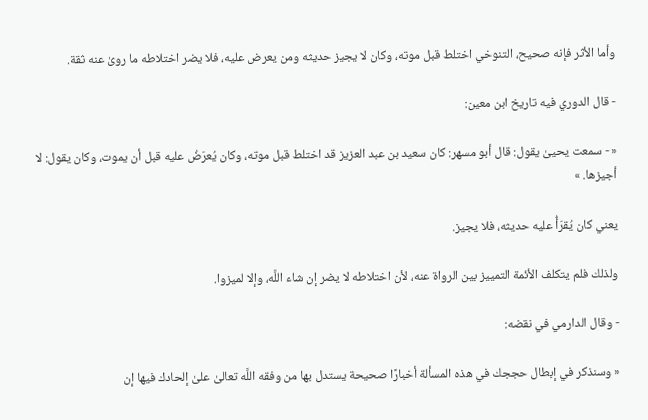وأما الأثر فإنه صحيح، التنوخي اختلط قبل موته، وكان لا يجيز حديثه ومن يعرض عليه، فلا يضر اختلاطه ما روىٰ عنه ثقة.

- قال الدوري فيه تاريخ ابن معين:

« - سمعت يحيىٰ يقول: قال أبو مسهر: كان سعيد بن عبد العزيز قد اختلط قبل موته، وكان يُعرَضُ عليه قبل أن يموت، وكان يقول: لا أجيزها. »

يعني كان يُقرَأُ عليه حديثه، فلا يجيز.

ولذلك فلم يتكلف الأئمة التمييز بين الرواة عنه، لأن اختلاطه لا يضر إن شاء اللَّه، وإلا لميزوا.

- وقال الدارمي في نقضه:

« وسنذكر في إبطال حججك في هذه المسألة أخبارًا صحيحة يستدل بها من وفقه اللَّه تعالىٰ علىٰ إلحادك فيها إن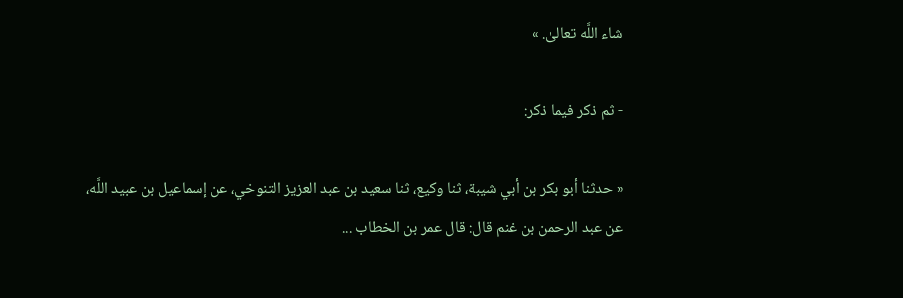شاء اللَّه تعالىٰ. »

- ثم ذكر فيما ذكر:

« حدثنا أبو بكر بن أبي شيبة، ثنا وكيع، ثنا سعيد بن عبد العزيز التنوخي، عن إسماعيل بن عبيد اللَّه، عن عبد الرحمن بن غنم قال: قال عمر بن الخطاب ...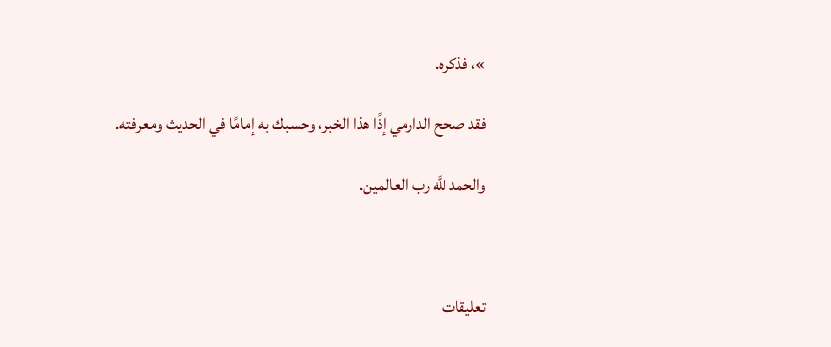»، فذكره.

فقد صحح الدارمي إذًا هذا الخبر، وحسبك به إمامًا في الحديث ومعرفته.

والحمد للَّه رب العالمين.



تعليقات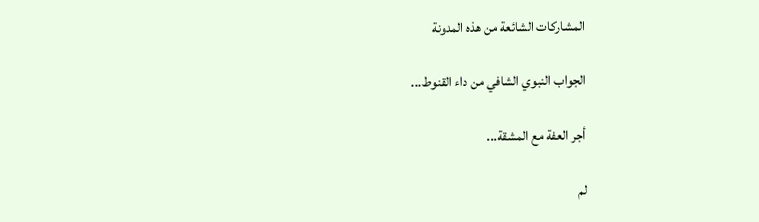المشاركات الشائعة من هذه المدونة

الجواب النبوي الشافي من داء القنوط...

أجر العفة مع المشقة...

لم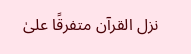نزل القرآن متفرقًا علىٰ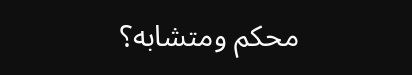محكم ومتشابه؟